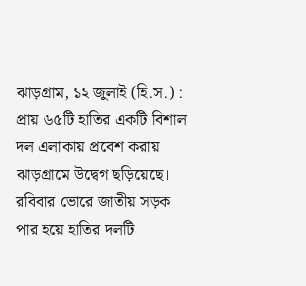ঝাড়গ্রাম, ১২ জুলাই (হি.স.) : প্রায় ৬৫টি হাতির একটি বিশাল দল এলাকায় প্রবেশ করায় ঝাড়গ্রামে উদ্বেগ ছড়িয়েছে। রবিবার ভোরে জাতীয় সড়ক পার হয়ে হাতির দলটি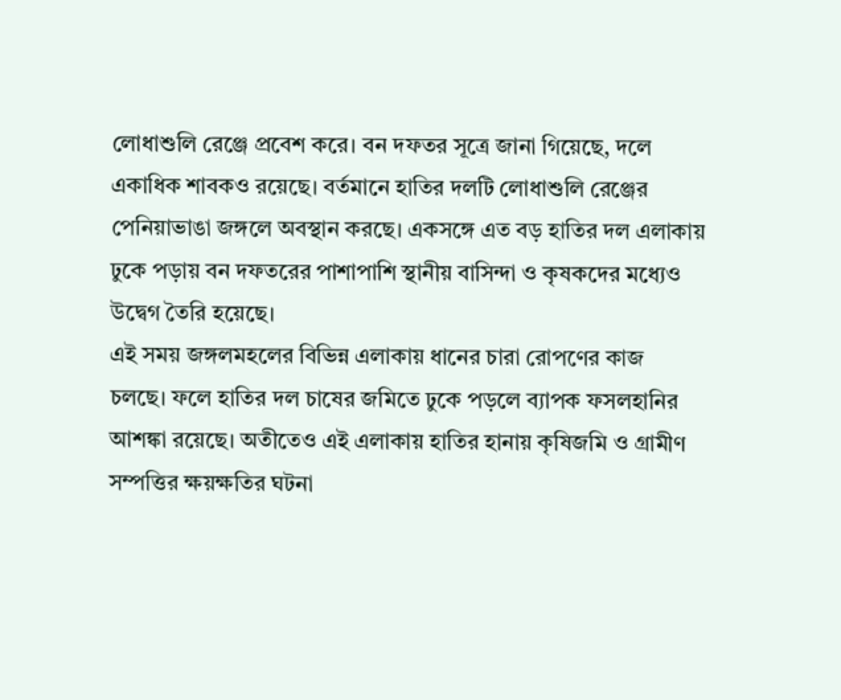লোধাশুলি রেঞ্জে প্রবেশ করে। বন দফতর সূত্রে জানা গিয়েছে, দলে একাধিক শাবকও রয়েছে। বর্তমানে হাতির দলটি লোধাশুলি রেঞ্জের পেনিয়াভাঙা জঙ্গলে অবস্থান করছে। একসঙ্গে এত বড় হাতির দল এলাকায় ঢুকে পড়ায় বন দফতরের পাশাপাশি স্থানীয় বাসিন্দা ও কৃষকদের মধ্যেও উদ্বেগ তৈরি হয়েছে।
এই সময় জঙ্গলমহলের বিভিন্ন এলাকায় ধানের চারা রোপণের কাজ চলছে। ফলে হাতির দল চাষের জমিতে ঢুকে পড়লে ব্যাপক ফসলহানির আশঙ্কা রয়েছে। অতীতেও এই এলাকায় হাতির হানায় কৃষিজমি ও গ্রামীণ সম্পত্তির ক্ষয়ক্ষতির ঘটনা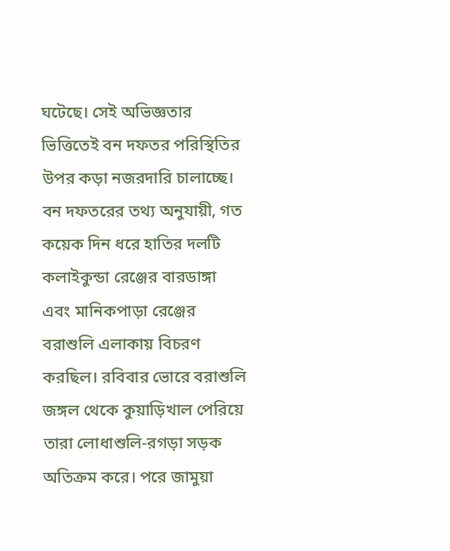ঘটেছে। সেই অভিজ্ঞতার ভিত্তিতেই বন দফতর পরিস্থিতির উপর কড়া নজরদারি চালাচ্ছে।
বন দফতরের তথ্য অনুযায়ী, গত কয়েক দিন ধরে হাতির দলটি কলাইকুন্ডা রেঞ্জের বারডাঙ্গা এবং মানিকপাড়া রেঞ্জের বরাশুলি এলাকায় বিচরণ করছিল। রবিবার ভোরে বরাশুলি জঙ্গল থেকে কুয়াড়িখাল পেরিয়ে তারা লোধাশুলি-রগড়া সড়ক অতিক্রম করে। পরে জামুয়া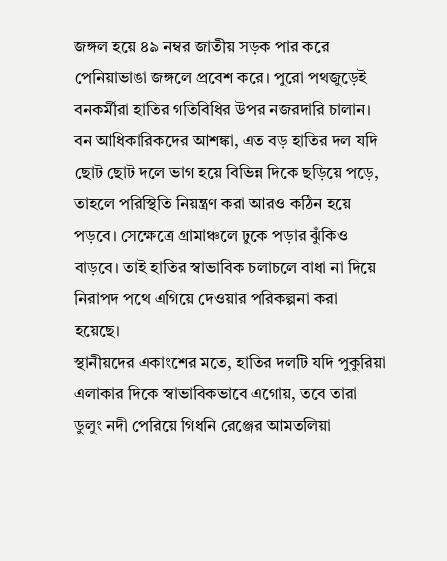জঙ্গল হয়ে ৪৯ নম্বর জাতীয় সড়ক পার করে পেনিয়াভাঙা জঙ্গলে প্রবেশ করে। পুরো পথজুড়েই বনকর্মীরা হাতির গতিবিধির উপর নজরদারি চালান।
বন আধিকারিকদের আশঙ্কা, এত বড় হাতির দল যদি ছোট ছোট দলে ভাগ হয়ে বিভিন্ন দিকে ছড়িয়ে পড়ে, তাহলে পরিস্থিতি নিয়ন্ত্রণ করা আরও কঠিন হয়ে পড়বে। সেক্ষেত্রে গ্রামাঞ্চলে ঢুকে পড়ার ঝুঁকিও বাড়বে। তাই হাতির স্বাভাবিক চলাচলে বাধা না দিয়ে নিরাপদ পথে এগিয়ে দেওয়ার পরিকল্পনা করা হয়েছে।
স্থানীয়দের একাংশের মতে, হাতির দলটি যদি পুকুরিয়া এলাকার দিকে স্বাভাবিকভাবে এগোয়, তবে তারা ডুলুং নদী পেরিয়ে গিধনি রেঞ্জের আমতলিয়া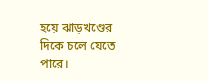হয়ে ঝাড়খণ্ডের দিকে চলে যেতে পারে।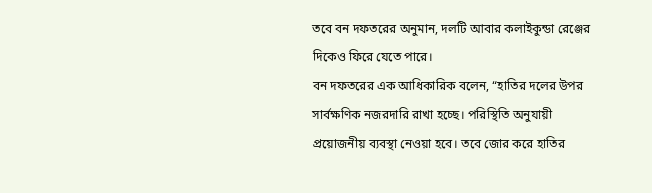তবে বন দফতরের অনুমান, দলটি আবার কলাইকুন্ডা রেঞ্জের দিকেও ফিরে যেতে পারে।
বন দফতরের এক আধিকারিক বলেন, “হাতির দলের উপর সার্বক্ষণিক নজরদারি রাখা হচ্ছে। পরিস্থিতি অনুযায়ী প্রয়োজনীয় ব্যবস্থা নেওয়া হবে। তবে জোর করে হাতির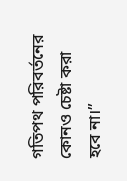গতিপথ পরিবর্তনের কোনও চেষ্টা করা হবে না।”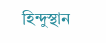হিন্দুস্থান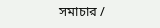সমাচার /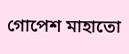গোপেশ মাহাতো